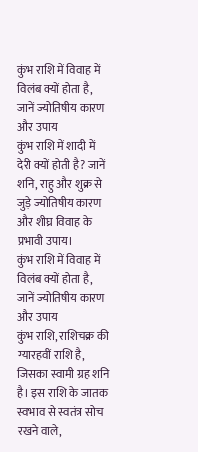कुंभ राशि में विवाह में विलंब क्यों होता है, जानें ज्योतिषीय कारण और उपाय
कुंभ राशि में शादी में देरी क्यों होती है? जानें शनि, राहु और शुक्र से जुड़े ज्योतिषीय कारण और शीघ्र विवाह के प्रभावी उपाय।
कुंभ राशि में विवाह में विलंब क्यों होता है, जानें ज्योतिषीय कारण और उपाय
कुंभ राशि, राशिचक्र की ग्यारहवीं राशि है, जिसका स्वामी ग्रह शनि है। इस राशि के जातक स्वभाव से स्वतंत्र सोच रखने वाले,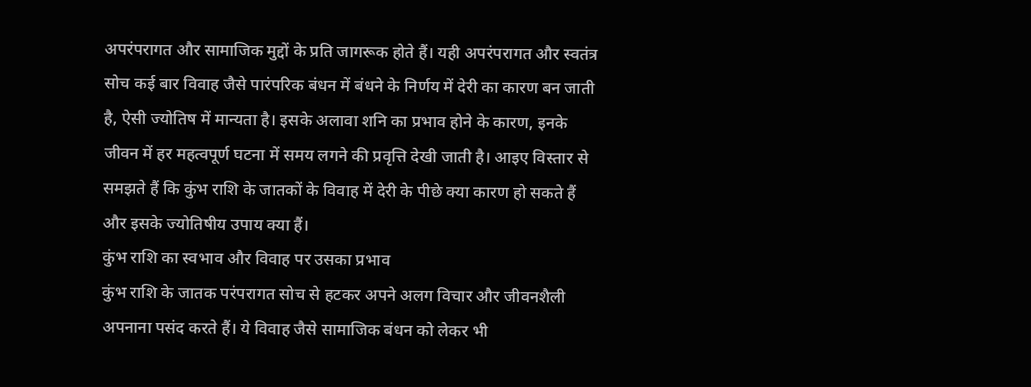अपरंपरागत और सामाजिक मुद्दों के प्रति जागरूक होते हैं। यही अपरंपरागत और स्वतंत्र सोच कई बार विवाह जैसे पारंपरिक बंधन में बंधने के निर्णय में देरी का कारण बन जाती है, ऐसी ज्योतिष में मान्यता है। इसके अलावा शनि का प्रभाव होने के कारण, इनके जीवन में हर महत्वपूर्ण घटना में समय लगने की प्रवृत्ति देखी जाती है। आइए विस्तार से समझते हैं कि कुंभ राशि के जातकों के विवाह में देरी के पीछे क्या कारण हो सकते हैं और इसके ज्योतिषीय उपाय क्या हैं।
कुंभ राशि का स्वभाव और विवाह पर उसका प्रभाव
कुंभ राशि के जातक परंपरागत सोच से हटकर अपने अलग विचार और जीवनशैली अपनाना पसंद करते हैं। ये विवाह जैसे सामाजिक बंधन को लेकर भी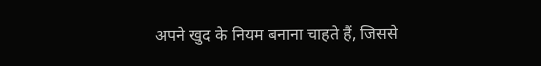अपने खुद के नियम बनाना चाहते हैं, जिससे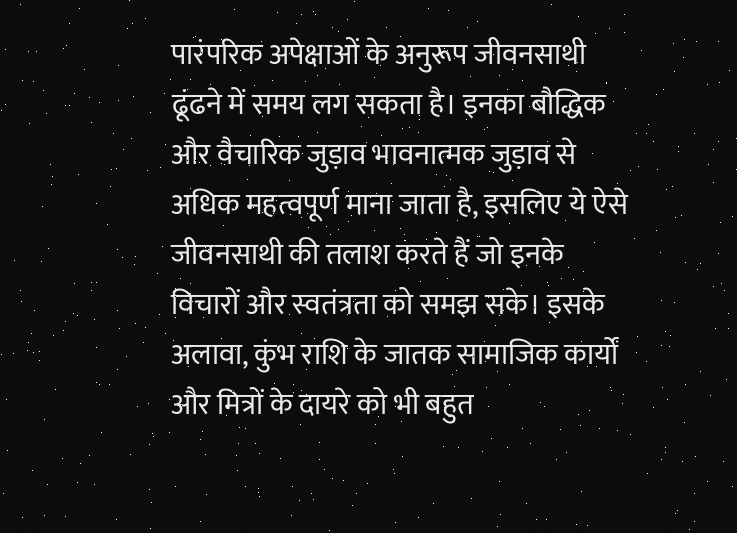पारंपरिक अपेक्षाओं के अनुरूप जीवनसाथी ढूंढने में समय लग सकता है। इनका बौद्धिक और वैचारिक जुड़ाव भावनात्मक जुड़ाव से अधिक महत्वपूर्ण माना जाता है, इसलिए ये ऐसे जीवनसाथी की तलाश करते हैं जो इनके विचारों और स्वतंत्रता को समझ सके। इसके अलावा, कुंभ राशि के जातक सामाजिक कार्यों और मित्रों के दायरे को भी बहुत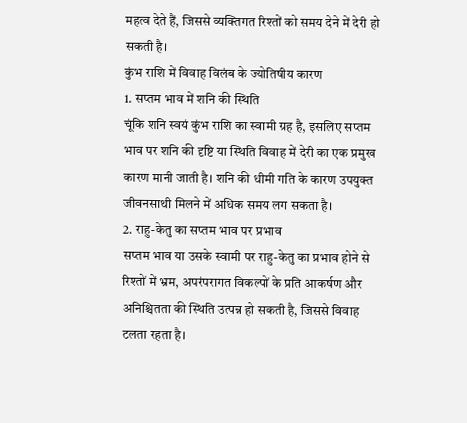महत्व देते हैं, जिससे व्यक्तिगत रिश्तों को समय देने में देरी हो सकती है।
कुंभ राशि में विवाह विलंब के ज्योतिषीय कारण
1. सप्तम भाव में शनि की स्थिति
चूंकि शनि स्वयं कुंभ राशि का स्वामी ग्रह है, इसलिए सप्तम भाव पर शनि की दृष्टि या स्थिति विवाह में देरी का एक प्रमुख कारण मानी जाती है। शनि की धीमी गति के कारण उपयुक्त जीवनसाथी मिलने में अधिक समय लग सकता है।
2. राहु-केतु का सप्तम भाव पर प्रभाव
सप्तम भाव या उसके स्वामी पर राहु-केतु का प्रभाव होने से रिश्तों में भ्रम, अपरंपरागत विकल्पों के प्रति आकर्षण और अनिश्चितता की स्थिति उत्पन्न हो सकती है, जिससे विवाह टलता रहता है।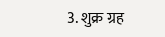3. शुक्र ग्रह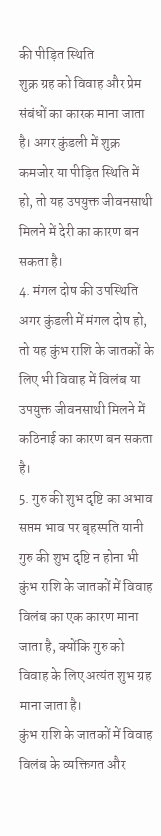की पीड़ित स्थिति
शुक्र ग्रह को विवाह और प्रेम संबंधों का कारक माना जाता है। अगर कुंडली में शुक्र कमजोर या पीड़ित स्थिति में हो, तो यह उपयुक्त जीवनसाथी मिलने में देरी का कारण बन सकता है।
4. मंगल दोष की उपस्थिति
अगर कुंडली में मंगल दोष हो, तो यह कुंभ राशि के जातकों के लिए भी विवाह में विलंब या उपयुक्त जीवनसाथी मिलने में कठिनाई का कारण बन सकता है।
5. गुरु की शुभ दृष्टि का अभाव
सप्तम भाव पर बृहस्पति यानी गुरु की शुभ दृष्टि न होना भी कुंभ राशि के जातकों में विवाह विलंब का एक कारण माना जाता है, क्योंकि गुरु को विवाह के लिए अत्यंत शुभ ग्रह माना जाता है।
कुंभ राशि के जातकों में विवाह विलंब के व्यक्तिगत और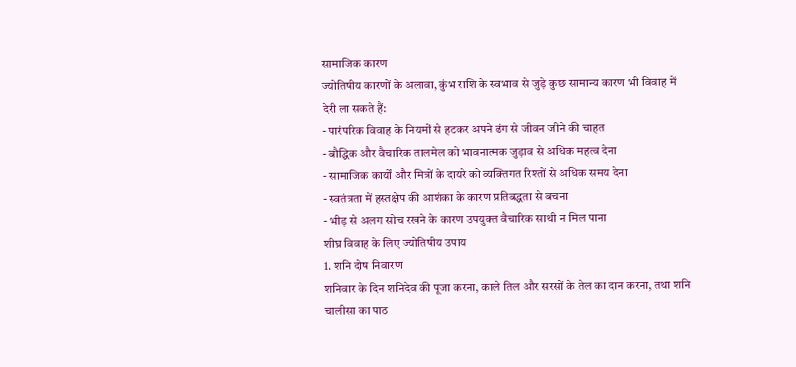सामाजिक कारण
ज्योतिषीय कारणों के अलावा, कुंभ राशि के स्वभाव से जुड़े कुछ सामान्य कारण भी विवाह में देरी ला सकते हैं:
- पारंपरिक विवाह के नियमों से हटकर अपने ढंग से जीवन जीने की चाहत
- बौद्धिक और वैचारिक तालमेल को भावनात्मक जुड़ाव से अधिक महत्व देना
- सामाजिक कार्यों और मित्रों के दायरे को व्यक्तिगत रिश्तों से अधिक समय देना
- स्वतंत्रता में हस्तक्षेप की आशंका के कारण प्रतिबद्धता से बचना
- भीड़ से अलग सोच रखने के कारण उपयुक्त वैचारिक साथी न मिल पाना
शीघ्र विवाह के लिए ज्योतिषीय उपाय
1. शनि दोष निवारण
शनिवार के दिन शनिदेव की पूजा करना, काले तिल और सरसों के तेल का दान करना, तथा शनि चालीसा का पाठ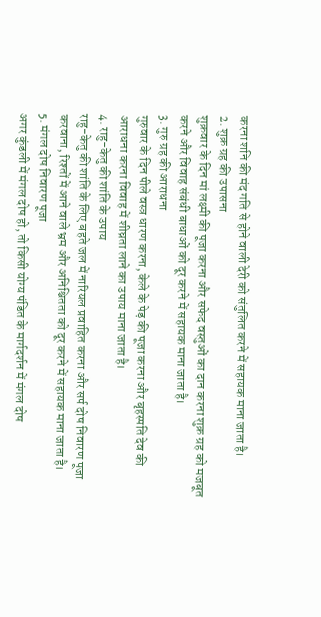करना शनि की मंद गति से होने वाली देरी को संतुलित करने में सहायक माना जाता है।
2. शुक्र ग्रह की उपासना
शुक्रवार के दिन मां लक्ष्मी की पूजा करना और सफेद वस्तुओं का दान करना शुक्र ग्रह को मजबूत करने और विवाह संबंधी बाधाओं को दूर करने में सहायक माना जाता है।
3. गुरु ग्रह की आराधना
गुरुवार के दिन पीले वस्त्र धारण करना, केले के पेड़ की पूजा करना और बृहस्पति देव की आराधना करना विवाह में शीघ्रता लाने का उपाय माना जाता है।
4. राहु-केतु की शांति के उपाय
राहु-केतु की शांति के लिए बहते जल में नारियल प्रवाहित करना और सर्प दोष निवारण पूजा करवाना, रिश्तों में आने वाले भ्रम और अनिश्चितता को दूर करने में सहायक माना जाता है।
5. मंगल दोष निवारण पूजा
अगर कुंडली में मंगल दोष हो, तो किसी योग्य पंडित के मार्गदर्शन में मंगल दोष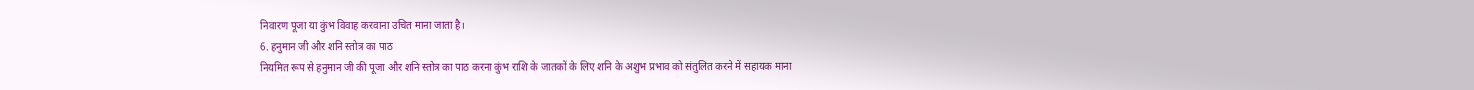निवारण पूजा या कुंभ विवाह करवाना उचित माना जाता है।
6. हनुमान जी और शनि स्तोत्र का पाठ
नियमित रूप से हनुमान जी की पूजा और शनि स्तोत्र का पाठ करना कुंभ राशि के जातकों के लिए शनि के अशुभ प्रभाव को संतुलित करने में सहायक माना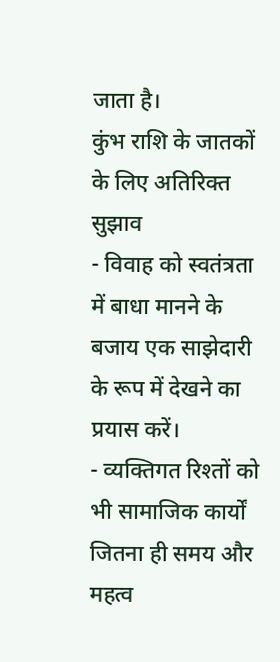जाता है।
कुंभ राशि के जातकों के लिए अतिरिक्त सुझाव
- विवाह को स्वतंत्रता में बाधा मानने के बजाय एक साझेदारी के रूप में देखने का प्रयास करें।
- व्यक्तिगत रिश्तों को भी सामाजिक कार्यों जितना ही समय और महत्व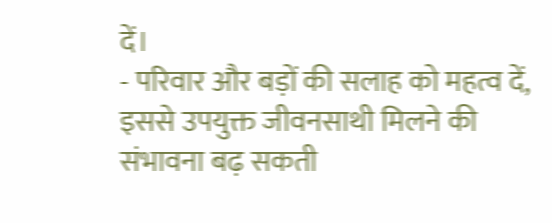दें।
- परिवार और बड़ों की सलाह को महत्व दें, इससे उपयुक्त जीवनसाथी मिलने की संभावना बढ़ सकती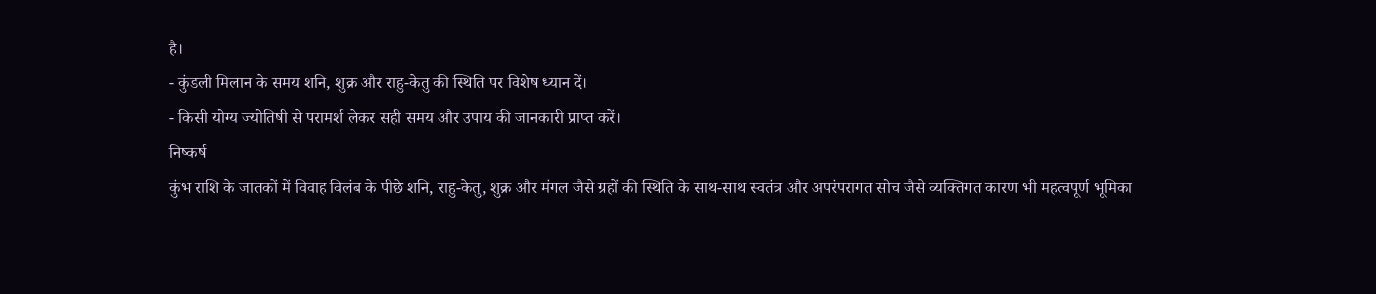है।
- कुंडली मिलान के समय शनि, शुक्र और राहु-केतु की स्थिति पर विशेष ध्यान दें।
- किसी योग्य ज्योतिषी से परामर्श लेकर सही समय और उपाय की जानकारी प्राप्त करें।
निष्कर्ष
कुंभ राशि के जातकों में विवाह विलंब के पीछे शनि, राहु-केतु, शुक्र और मंगल जैसे ग्रहों की स्थिति के साथ-साथ स्वतंत्र और अपरंपरागत सोच जैसे व्यक्तिगत कारण भी महत्वपूर्ण भूमिका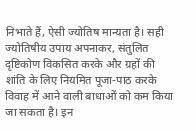निभाते हैं, ऐसी ज्योतिष मान्यता है। सही ज्योतिषीय उपाय अपनाकर, संतुलित दृष्टिकोण विकसित करके और ग्रहों की शांति के लिए नियमित पूजा-पाठ करके विवाह में आने वाली बाधाओं को कम किया जा सकता है। इन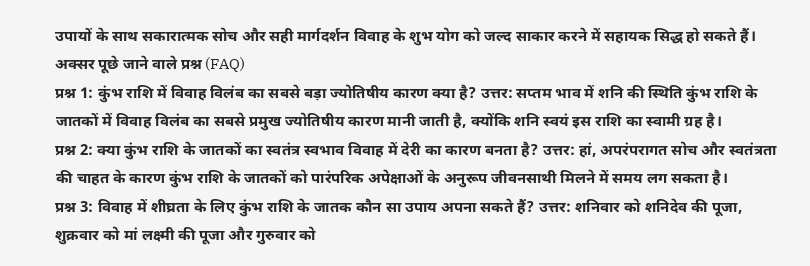उपायों के साथ सकारात्मक सोच और सही मार्गदर्शन विवाह के शुभ योग को जल्द साकार करने में सहायक सिद्ध हो सकते हैं।
अक्सर पूछे जाने वाले प्रश्न (FAQ)
प्रश्न 1: कुंभ राशि में विवाह विलंब का सबसे बड़ा ज्योतिषीय कारण क्या है? उत्तर: सप्तम भाव में शनि की स्थिति कुंभ राशि के जातकों में विवाह विलंब का सबसे प्रमुख ज्योतिषीय कारण मानी जाती है, क्योंकि शनि स्वयं इस राशि का स्वामी ग्रह है।
प्रश्न 2: क्या कुंभ राशि के जातकों का स्वतंत्र स्वभाव विवाह में देरी का कारण बनता है? उत्तर: हां, अपरंपरागत सोच और स्वतंत्रता की चाहत के कारण कुंभ राशि के जातकों को पारंपरिक अपेक्षाओं के अनुरूप जीवनसाथी मिलने में समय लग सकता है।
प्रश्न 3: विवाह में शीघ्रता के लिए कुंभ राशि के जातक कौन सा उपाय अपना सकते हैं? उत्तर: शनिवार को शनिदेव की पूजा, शुक्रवार को मां लक्ष्मी की पूजा और गुरुवार को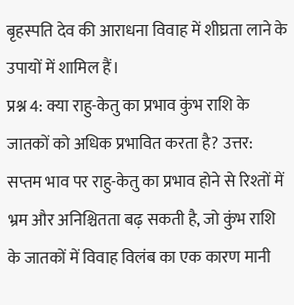बृहस्पति देव की आराधना विवाह में शीघ्रता लाने के उपायों में शामिल हैं।
प्रश्न 4: क्या राहु-केतु का प्रभाव कुंभ राशि के जातकों को अधिक प्रभावित करता है? उत्तर: सप्तम भाव पर राहु-केतु का प्रभाव होने से रिश्तों में भ्रम और अनिश्चितता बढ़ सकती है, जो कुंभ राशि के जातकों में विवाह विलंब का एक कारण मानी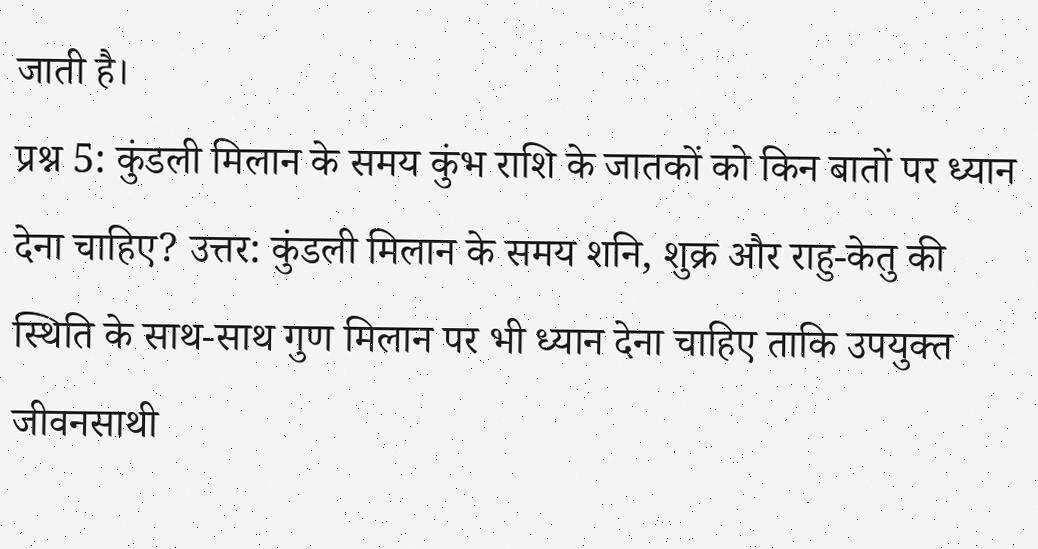जाती है।
प्रश्न 5: कुंडली मिलान के समय कुंभ राशि के जातकों को किन बातों पर ध्यान देना चाहिए? उत्तर: कुंडली मिलान के समय शनि, शुक्र और राहु-केतु की स्थिति के साथ-साथ गुण मिलान पर भी ध्यान देना चाहिए ताकि उपयुक्त जीवनसाथी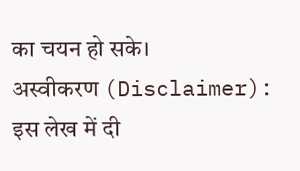का चयन हो सके।
अस्वीकरण (Disclaimer): इस लेख में दी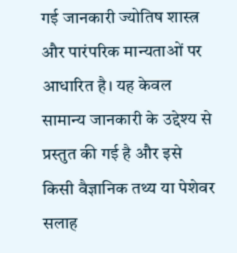गई जानकारी ज्योतिष शास्त्र और पारंपरिक मान्यताओं पर आधारित है। यह केवल सामान्य जानकारी के उद्देश्य से प्रस्तुत की गई है और इसे किसी वैज्ञानिक तथ्य या पेशेवर सलाह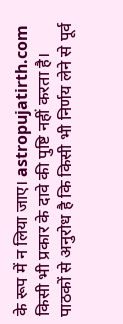के रूप में न लिया जाए। astropujatirth.com किसी भी प्रकार के दावे की पुष्टि नहीं करता है। पाठकों से अनुरोध है कि किसी भी निर्णय लेने से पूर्व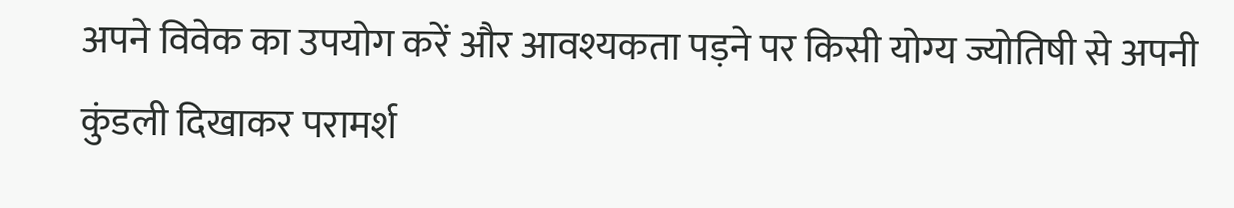अपने विवेक का उपयोग करें और आवश्यकता पड़ने पर किसी योग्य ज्योतिषी से अपनी कुंडली दिखाकर परामर्श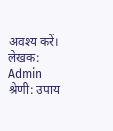अवश्य करें।
लेखक: Admin
श्रेणी: उपाय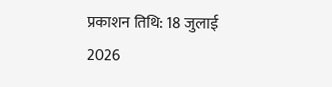प्रकाशन तिथि: 18 जुलाई 2026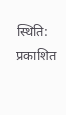स्थिति: प्रकाशित